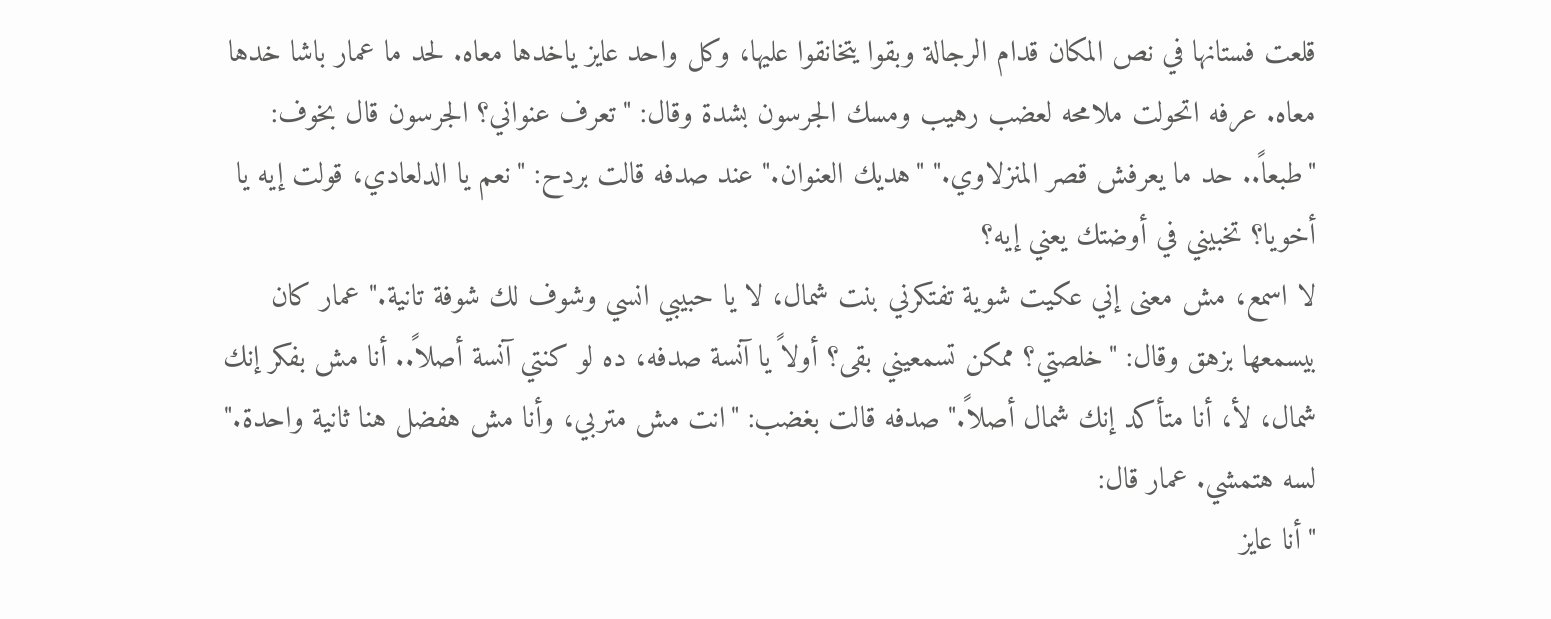قلعت فستانها في نص المكان قدام الرجالة وبقوا يتخانقوا عليها، وكل واحد عايز ياخدها معاه. لحد ما عمار باشا خدها معاه. عرفه اتحولت ملامحه لعضب رهيب ومسك الجرسون بشدة وقال: "تعرف عنواني؟ الجرسون قال بخوف: "طبعاً.. حد ما يعرفش قصر المنزلاوي." "هديك العنوان." عند صدفه قالت بردح: "نعم يا الدلعادي، قولت إيه يا أخويا؟ تخبيني في أوضتك يعني إيه؟
لا اسمع، مش معنى إني عكيت شوية تفتكرني بنت شمال، لا يا حبيبي انسي وشوف لك شوفة تانية." عمار كان بيسمعها بزهق وقال: "خلصتي؟ ممكن تسمعيني بقى؟ أولاً يا آنسة صدفه، ده لو كنتي آنسة أصلاً.. أنا مش بفكر إنك شمال، لأ، أنا متأكد إنك شمال أصلاً." صدفه قالت بغضب: "انت مش متربي، وأنا مش هفضل هنا ثانية واحدة." لسه هتمشي. عمار قال:
"أنا عايز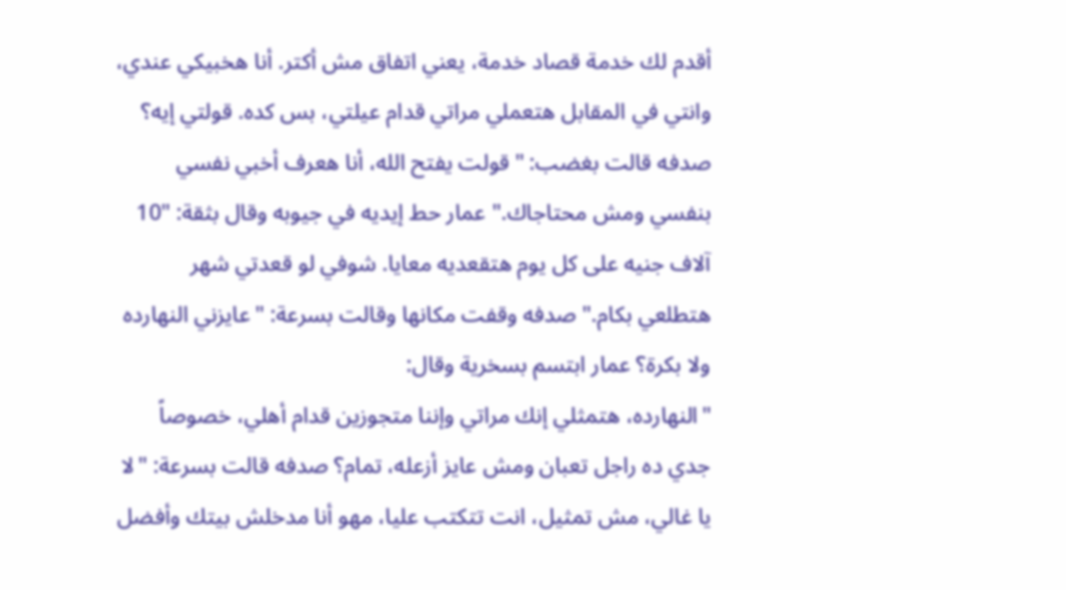أقدم لك خدمة قصاد خدمة، يعني اتفاق مش أكتر. أنا هخبيكي عندي، وانتي في المقابل هتعملي مراتي قدام عيلتي، بس كده. قولتي إيه؟ صدفه قالت بغضب: "قولت يفتح الله، أنا هعرف أخبي نفسي بنفسي ومش محتاجاك." عمار حط إيديه في جيوبه وقال بثقة: "10 آلاف جنيه على كل يوم هتقعديه معايا. شوفي لو قعدتي شهر هتطلعي بكام." صدفه وقفت مكانها وقالت بسرعة: "عايزني النهارده ولا بكرة؟ عمار ابتسم بسخرية وقال:
"النهارده، هتمثلي إنك مراتي وإننا متجوزين قدام أهلي، خصوصاً جدي ده راجل تعبان ومش عايز أزعله، تمام؟ صدفه قالت بسرعة: "لا يا غالي، مش تمثيل، انت تتكتب عليا، مهو أنا مدخلش بيتك وأفضل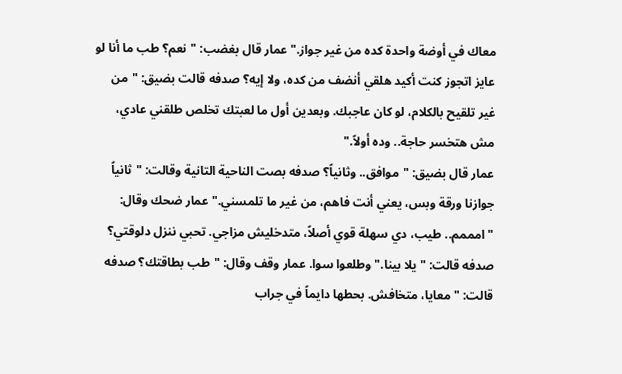معاك في أوضة واحدة كده من غير جواز." عمار قال بغضب: "نعم؟ طب ما أنا لو عايز اتجوز كنت أكيد هلقي أنضف من كده، ولا إيه؟ صدفه قالت بضيق: "من غير تلقيح بالكلام، لو كان عاجبك. وبعدين أول ما لعبتك تخلص طلقني عادي، مش هتخسر حاجة.. وده أولاً."
عمار قال بضيق: "موافق.. وثانياً؟ صدفه بصت الناحية التانية وقالت: "ثانياً جوازنا ورقة وبس، يعني أنت فاهم، من غير ما تلمسني." عمار ضحك وقال: "امممم.. طيب، دي سهلة قوي أصلاً، متدخليش مزاجي. تحبي ننزل دلوقتي؟ صدفه قالت: "يلا بينا." وطلعوا سوا. عمار وقف وقال: "طب بطاقتك؟ صدفه قالت: "معايا، متخافش. بحطها دايماً في جراب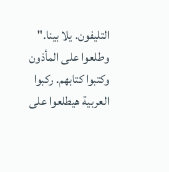التليفون. يلا بينا." وطلعوا على المأذون وكتبوا كتابهم. ركبوا العربية هيطلعوا على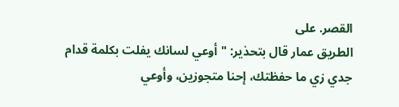القصر. على
الطريق عمار قال بتحذير: "أوعي لسانك يفلت بكلمة قدام جدي زي ما حفظتك، إحنا متجوزين، وأوعي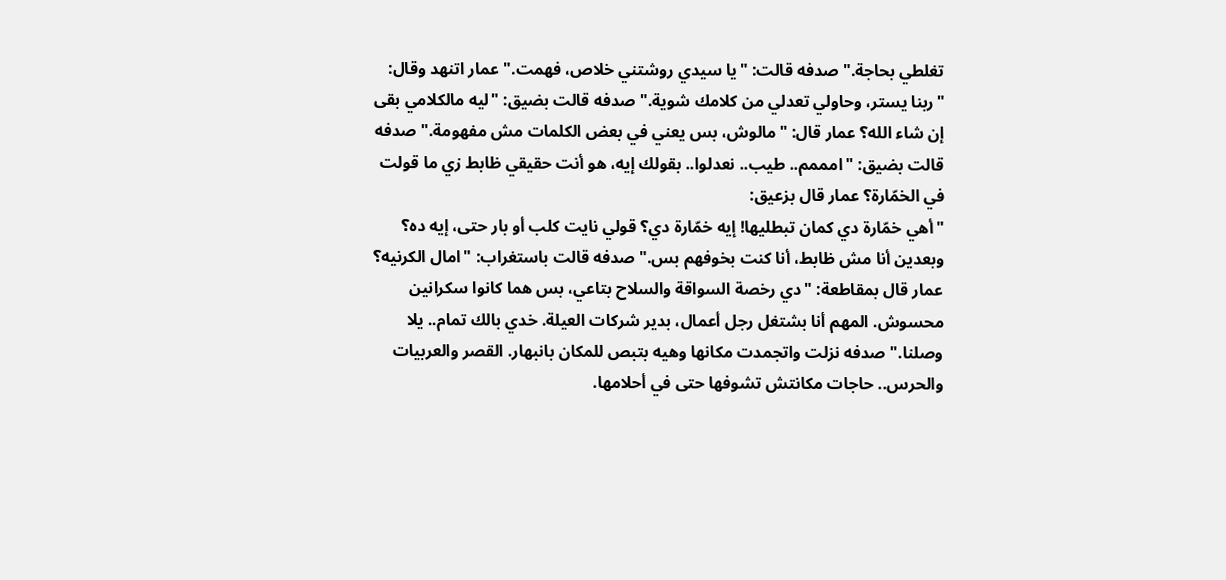تغلطي بحاجة." صدفه قالت: "يا سيدي روشتني خلاص، فهمت." عمار اتنهد وقال: "ربنا يستر، وحاولي تعدلي من كلامك شوية." صدفه قالت بضيق: "ليه مالكلامي بقى إن شاء الله؟ عمار قال: "مالوش، بس يعني في بعض الكلمات مش مفهومة." صدفه قالت بضيق: "امممم.. طيب.. نعدلوا.. بقولك إيه، هو أنت حقيقي ظابط زي ما قولت في الخمّارة؟ عمار قال بزعيق:
"أهي خمّارة دي كمان تبطليها! إيه خمّارة دي؟ قولي نايت كلب أو بار حتى، إيه ده؟ وبعدين أنا مش ظابط، أنا كنت بخوفهم بس." صدفه قالت باستغراب: "امال الكرنيه؟ عمار قال بمقاطعة: "دي رخصة السواقة والسلاح بتاعي، بس هما كانوا سكرانين محسوش. المهم أنا بشتغل رجل أعمال، بدير شركات العيلة. خدي بالك تمام.. يلا وصلنا." صدفه نزلت واتجمدت مكانها وهيه بتبص للمكان بانبهار. القصر والعربيات والحرس.. حاجات مكانتش تشوفها حتى في أحلامها.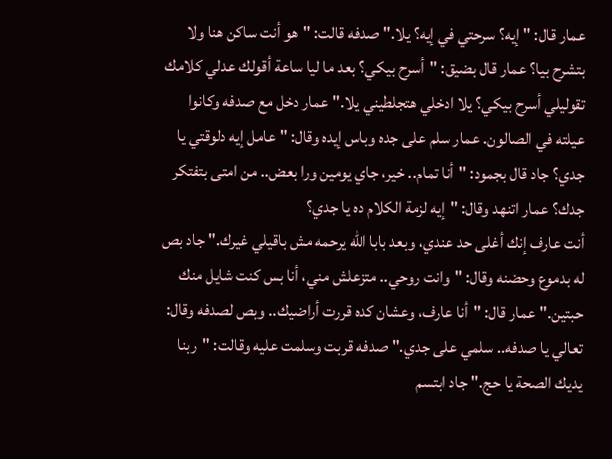عمار قال: "إيه؟ سرحتي في إيه؟ يلا." صدفه قالت: "هو أنت ساكن هنا ولا بتشرح بيا؟ عمار قال بضيق: "أسرح بيكي؟ بعد ما ليا ساعة أقولك عدلي كلامك تقوليلي أسرح بيكي؟ يلا ادخلي هتجلطيني يلا." عمار دخل مع صدفه وكانوا عيلته في الصالون. عمار سلم على جده وباس إيده وقال: "عامل إيه دلوقتي يا جدي؟ جاد قال بجمود: "أنا تمام.. خير، جاي يومين ورا بعض.. من امتى بتفتكر جدك؟ عمار اتنهد وقال: "إيه لزمة الكلام ده يا جدي؟
أنت عارف إنك أغلى حد عندي، وبعد بابا الله يرحمه مش باقيلي غيرك." جاد بص له بدموع وحضنه وقال: "وانت روحي.. متزعلش مني، أنا بس كنت شايل منك حبتين." عمار قال: "أنا عارف، وعشان كده قررت أراضيك.. وبص لصدفه وقال: تعالي يا صدفه.. سلمي على جدي." صدفه قربت وسلمت عليه وقالت: "ربنا يديك الصحة يا حج." جاد ابتسم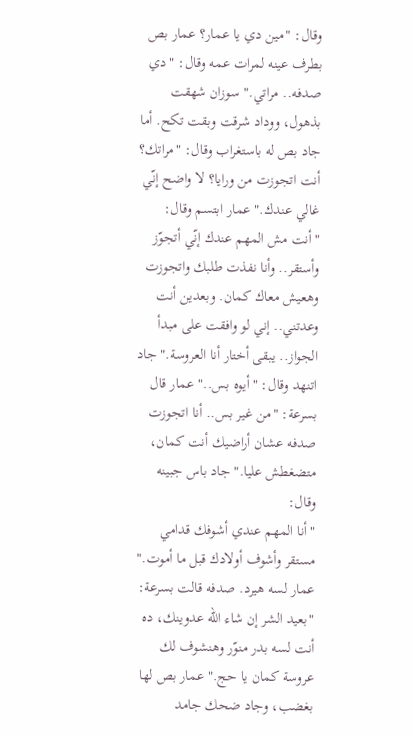وقال: "مين دي يا عمار؟ عمار بص بطرف عينه لمرات عمه وقال: "دي صدفه.. مراتي." سوزان شهقت بذهول، ووداد شرقت وبقت تكح. أما
جاد بص له باستغراب وقال: "مراتك؟ أنت اتجوزت من ورايا؟ لا واضح إنّي غالي عندك." عمار ابتسم وقال: "أنت مش المهم عندك إنّي أتجوّز وأستقر.. وأنا نفذت طلبك واتجوزت وهعيش معاك كمان. وبعدين أنت وعدتني.. إني لو وافقت على مبدأ الجواز.. يبقى أختار أنا العروسة." جاد اتنهد وقال: "أيوه بس.." عمار قال بسرعة: "من غير بس.. أنا اتجوزت صدفه عشان أراضيك أنت كمان، متضغطش عليا." جاد باس جبينه وقال:
"أنا المهم عندي أشوفك قدامي مستقر وأشوف أولادك قبل ما أموت." عمار لسه هيرد. صدفه قالت بسرعة: "بعيد الشر إن شاء الله عدوينك، ده أنت لسه بدر منوّر وهنشوف لك عروسة كمان يا حج." عمار بص لها بغضب، وجاد ضحك جامد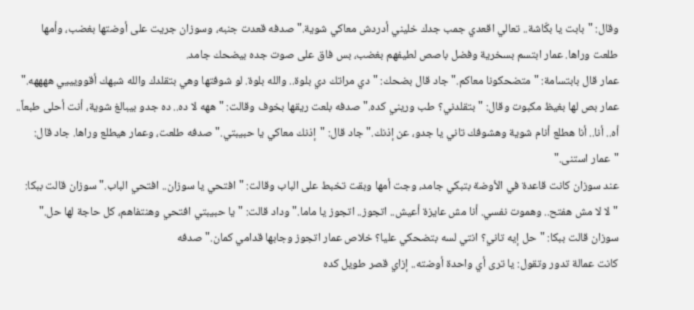وقال: "بابت يا بكّاشة.. تعالي اقعدي جمب جدك خليني أدردش معاكي شوية." صدفه قعدت جنبه، وسوزان جريت على أوضتها بغضب، وأمها طلعت وراها. عمار ابتسم بسخرية وفضل باصص لطيفهم بغضب، بس فاق على صوت جده بيضحك جامد.
عمار قال بابتسامة: "متضحكونا معاكم." جاد قال بضحك: "دي مراتك دي بلوة.. والله بلوة. لو شوفتها وهي بتقلدك والله شبهك أقوويييي ههههه." عمار بص لها بغيظ مكبوت وقال: "بتقلدني؟ طب وريني كده." صدفه بلعت ريقها بخوف وقالت: "ههه لا ده.. ده جدو بيبالغ شوية، أنت أحلى طبعاً.. أه.. أنا.. أنا هطلع أنام شوية وهشوفك تاني يا جدو، عن إذنك." جاد قال: "إذنك معاكي يا حبيبتي." صدفه طلعت، وعمار هيطلع وراها. جاد قال: "عمار استنى."
عند سوزان كانت قاعدة في الأوضة بتبكي جامد، وجت أمها وبقت تخبط على الباب وقالت: "افتحي يا سوزان.. افتحي الباب." سوزان قالت ببكا: "لا لا مش هفتح.. وهموت نفسي. أنا مش عايزة أعيش.. اتجوز.. اتجوز يا ماما." وداد قالت: "يا حبيبتي افتحي وهنتفاهم، كل حاجة لها حل." سوزان قالت ببكا: "حل إيه تاني؟ انتي لسه بتضحكي عليا؟ خلاص عمار اتجوز وجابها قدامي كمان." صدفه
كانت عمالة تدور وتقول: يا ترى أي واحدة أوضته.. إزاي قصر طويل كده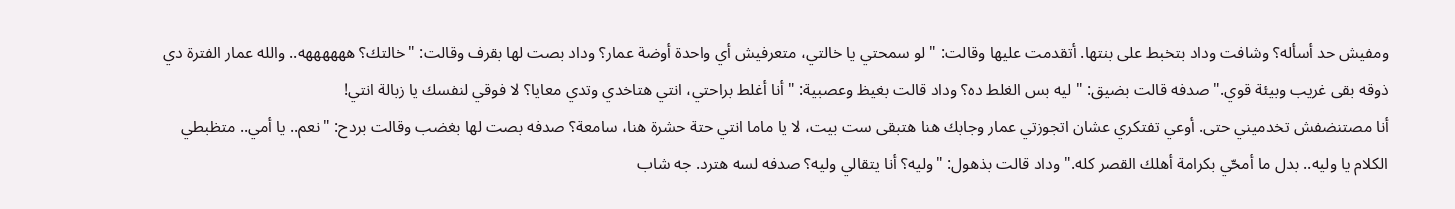ومفيش حد أسأله؟ وشافت وداد بتخبط على بنتها. أتقدمت عليها وقالت: "لو سمحتي يا خالتي، متعرفيش أي واحدة أوضة عمار؟ وداد بصت لها بقرف وقالت: "خالتك؟ ههههههه.. والله عمار الفترة دي ذوقه بقى غريب وبيئة قوي." صدفه قالت بضيق: "ليه بس الغلط ده؟ وداد قالت بغيظ وعصبية: "أنا أغلط براحتي، انتي هتاخدي وتدي معايا؟ لا فوقي لنفسك يا زبالة انتي!
أنا مصتنضفش تخدميني حتى. أوعي تفتكري عشان اتجوزتي عمار وجابك هنا هتبقى ست بيت، لا يا ماما انتي حتة حشرة هنا، سامعة؟ صدفه بصت لها بغضب وقالت بردح: "نعم.. يا أمي.. متظبطي الكلام يا وليه.. بدل ما أمحّي بكرامة أهلك القصر كله." وداد قالت بذهول: "وليه؟ أنا يتقالي وليه؟ صدفه لسه هترد. جه شاب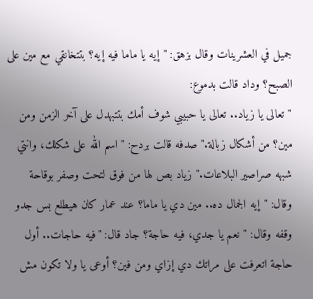جميل في العشرينات وقال بزهق: "إيه يا ماما فيه إيه؟ بتتخانقي مع مين على الصبح؟ وداد قالت بدموع:
"تعالى يا زياد.. تعالى يا حبيبي شوف أمك بتتبهدل على آخر الزمن ومن مين؟ من أشكال زبالة." صدفه قالت بردح: "اسم الله على شكلك، وانتي شبهه صراصير البلاعات." زياد بص لها من فوق لتحت وصفر بوقاحة وقال: "إيه الجمال ده.. مين دي يا ماما؟ عند عمار كان هيطلع بس جدو وقفه وقال: "نعم يا جدي، فيه حاجة؟ جاد قال: "فيه حاجات.. أول حاجة اتعرفت على مراتك دي إزاي ومن فين؟ أوعى يا ولا تكون مش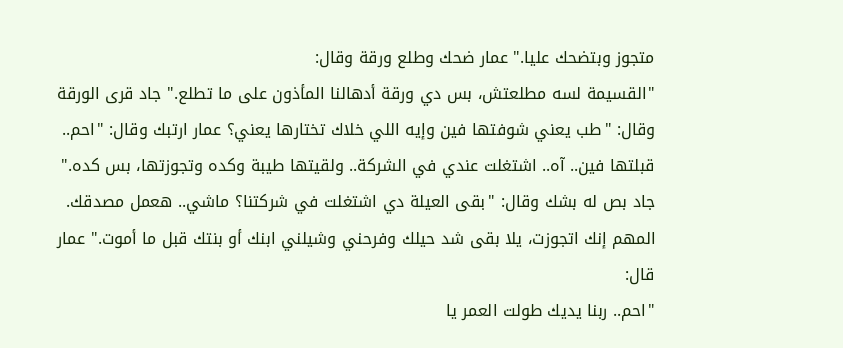متجوز وبتضحك عليا." عمار ضحك وطلع ورقة وقال:
"القسيمة لسه مطلعتش، بس دي ورقة أدهالنا المأذون على ما تطلع." جاد قرى الورقة وقال: "طب يعني شوفتها فين وإيه اللي خلاك تختارها يعني؟ عمار ارتبك وقال: "احم.. قبلتها فين.. آه.. اشتغلت عندي في الشركة.. ولقيتها طيبة وكده وتجوزتها، بس كده." جاد بص له بشك وقال: "بقى العيلة دي اشتغلت في شركتنا؟ ماشي.. هعمل مصدقك. المهم إنك اتجوزت، يلا بقى شد حيلك وفرحني وشيلني ابنك أو بنتك قبل ما أموت." عمار قال:
"احم.. ربنا يديك طولت العمر يا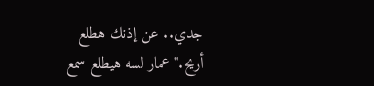جدي.. عن إذنك هطلع أريح." عمار لسه هيطلع سمع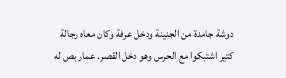دوشة جامدة من الجنينة ودخل عرفة وكان معاه رجالة كتير اشتبكوا مع الحرس وهو دخل القصر. عمار بص له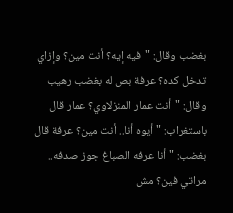بغضب وقال: "فيه إيه؟ أنت مين؟ وإزاي تدخل كده؟ عرفة بص له بغضب رهيب وقال: "أنت عمار المنزلاوي؟ عمار قال باستغراب: "أيوه أنا.. أنت مين؟ عرفة قال بغضب: "أنا عرفه الصباغ جوز صدفه.. مراتي فين؟ مش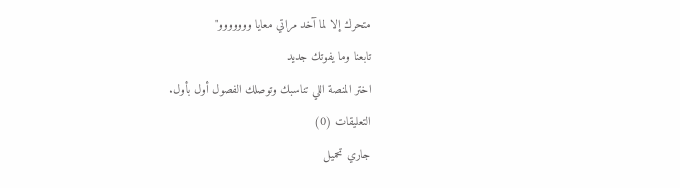متحرك إلا لما آخد مراتي معايا ووووووو"
تابعنا وما يفوتك جديد
اختر المنصة اللي تناسبك وتوصلك الفصول أول بأول.
التعليقات (0)
جاري تحميل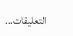التعليقات...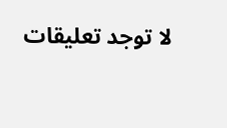لا توجد تعليقات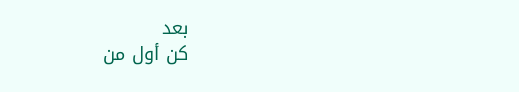بعد
كن أول من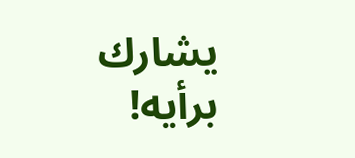يشارك برأيه!